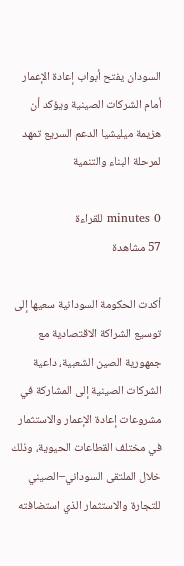السودان يفتح أبواب إعادة الإعمار أمام الشركات الصينية ويؤكد أن هزيمة ميليشيا الدعم السريع تمهد لمرحلة البناء والتنمية

0 minutes للقراءة
57 مشاهدة

أكدت الحكومة السودانية سعيها إلى توسيع الشراكة الاقتصادية مع جمهورية الصين الشعبية، داعية الشركات الصينية إلى المشاركة في مشروعات إعادة الإعمار والاستثمار في مختلف القطاعات الحيوية، وذلك خلال الملتقى السوداني–الصيني للتجارة والاستثمار الذي استضافته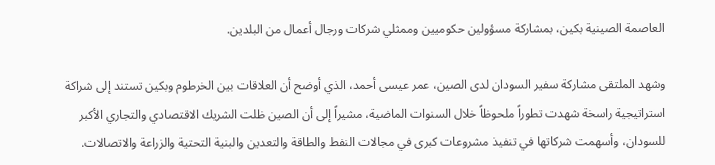العاصمة الصينية بكين، بمشاركة مسؤولين حكوميين وممثلي شركات ورجال أعمال من البلدين.

وشهد الملتقى مشاركة سفير السودان لدى الصين، عمر عيسى أحمد، الذي أوضح أن العلاقات بين الخرطوم وبكين تستند إلى شراكة استراتيجية راسخة شهدت تطوراً ملحوظاً خلال السنوات الماضية، مشيراً إلى أن الصين ظلت الشريك الاقتصادي والتجاري الأكبر للسودان، وأسهمت شركاتها في تنفيذ مشروعات كبرى في مجالات النفط والطاقة والتعدين والبنية التحتية والزراعة والاتصالات.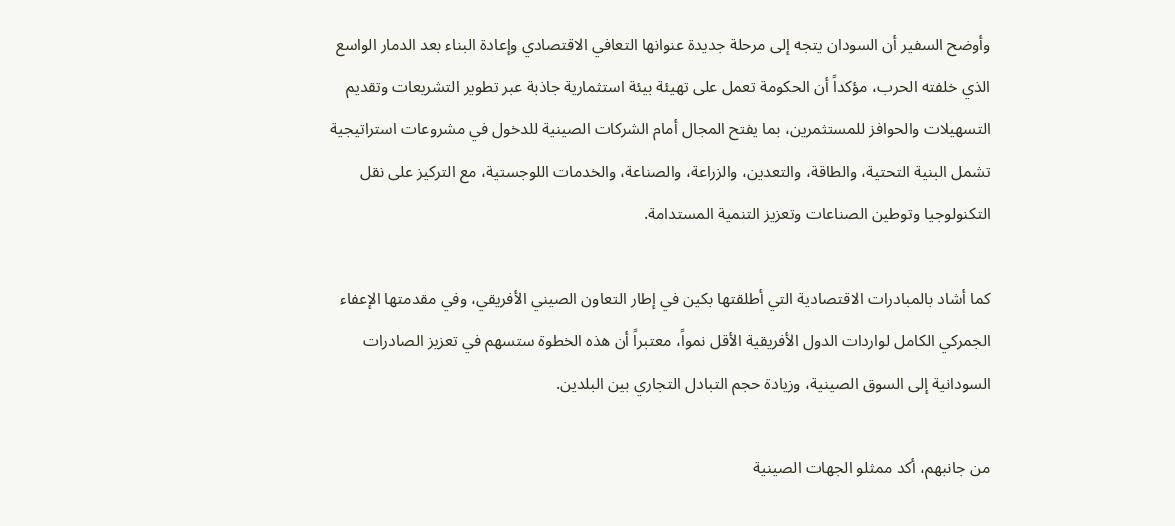وأوضح السفير أن السودان يتجه إلى مرحلة جديدة عنوانها التعافي الاقتصادي وإعادة البناء بعد الدمار الواسع الذي خلفته الحرب، مؤكداً أن الحكومة تعمل على تهيئة بيئة استثمارية جاذبة عبر تطوير التشريعات وتقديم التسهيلات والحوافز للمستثمرين، بما يفتح المجال أمام الشركات الصينية للدخول في مشروعات استراتيجية تشمل البنية التحتية، والطاقة، والتعدين، والزراعة، والصناعة، والخدمات اللوجستية، مع التركيز على نقل التكنولوجيا وتوطين الصناعات وتعزيز التنمية المستدامة.

كما أشاد بالمبادرات الاقتصادية التي أطلقتها بكين في إطار التعاون الصيني الأفريقي، وفي مقدمتها الإعفاء الجمركي الكامل لواردات الدول الأفريقية الأقل نمواً، معتبراً أن هذه الخطوة ستسهم في تعزيز الصادرات السودانية إلى السوق الصينية، وزيادة حجم التبادل التجاري بين البلدين.

من جانبهم، أكد ممثلو الجهات الصينية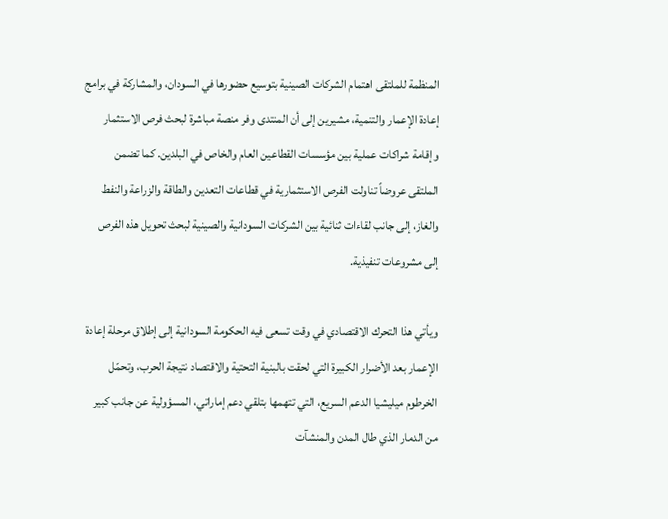المنظمة للملتقى اهتمام الشركات الصينية بتوسيع حضورها في السودان، والمشاركة في برامج إعادة الإعمار والتنمية، مشيرين إلى أن المنتدى وفر منصة مباشرة لبحث فرص الاستثمار وإقامة شراكات عملية بين مؤسسات القطاعين العام والخاص في البلدين. كما تضمن الملتقى عروضاً تناولت الفرص الاستثمارية في قطاعات التعدين والطاقة والزراعة والنفط والغاز، إلى جانب لقاءات ثنائية بين الشركات السودانية والصينية لبحث تحويل هذه الفرص إلى مشروعات تنفيذية.

ويأتي هذا التحرك الاقتصادي في وقت تسعى فيه الحكومة السودانية إلى إطلاق مرحلة إعادة الإعمار بعد الأضرار الكبيرة التي لحقت بالبنية التحتية والاقتصاد نتيجة الحرب، وتحمّل الخرطوم ميليشيا الدعم السريع، التي تتهمها بتلقي دعم إماراتي، المسؤولية عن جانب كبير من الدمار الذي طال المدن والمنشآت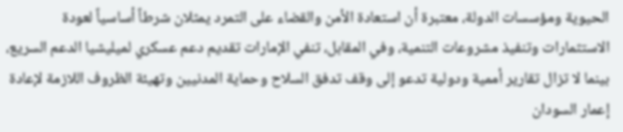الحيوية ومؤسسات الدولة، معتبرة أن استعادة الأمن والقضاء على التمرد يمثلان شرطاً أساسياً لعودة الاستثمارات وتنفيذ مشروعات التنمية، وفي المقابل، تنفي الإمارات تقديم دعم عسكري لميليشيا الدعم السريع، بينما لا تزال تقارير أممية ودولية تدعو إلى وقف تدفق السلاح وحماية المدنيين وتهيئة الظروف اللازمة لإعادة إعمار السودان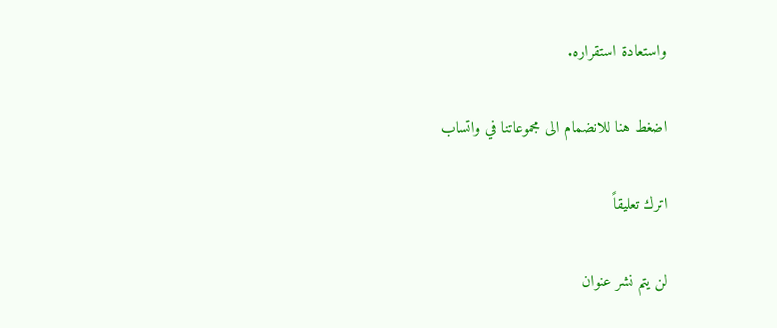واستعادة استقراره.

اضغط هنا للانضمام الى مجموعاتنا في واتساب

اترك تعليقاً

لن يتم نشر عنوان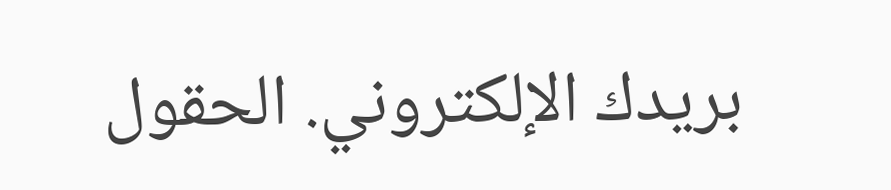بريدك الإلكتروني. الحقول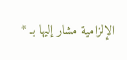الإلزامية مشار إليها بـ *